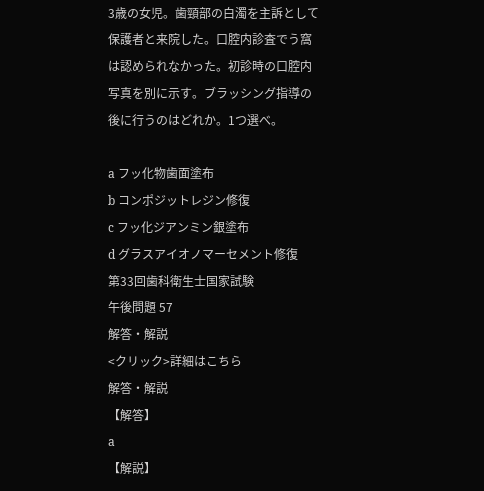3歳の女児。歯頸部の白濁を主訴として保護者と来院した。口腔内診査でう窩は認められなかった。初診時の口腔内写真を別に示す。ブラッシング指導の後に行うのはどれか。1つ選べ。

a フッ化物歯面塗布
b コンポジットレジン修復
c フッ化ジアンミン銀塗布
d グラスアイオノマーセメント修復
第33回歯科衛生士国家試験
午後問題 57
解答・解説
<クリック>詳細はこちら
解答・解説
【解答】
a
【解説】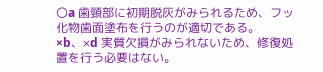〇a 歯頸部に初期脱灰がみられるため、フッ化物歯面塗布を行うのが適切である。
×b、×d 実質欠損がみられないため、修復処置を行う必要はない。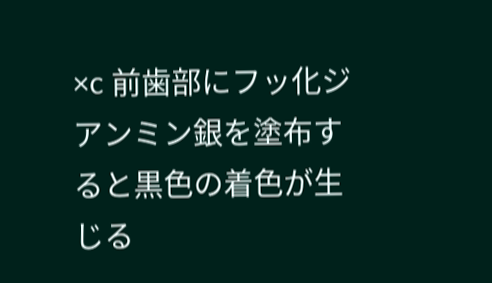×c 前歯部にフッ化ジアンミン銀を塗布すると黒色の着色が生じる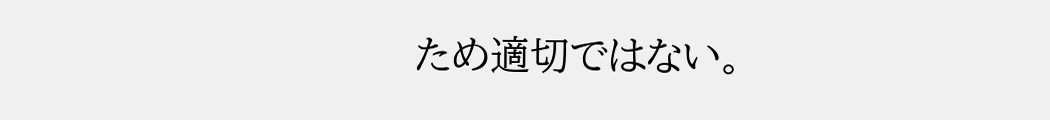ため適切ではない。